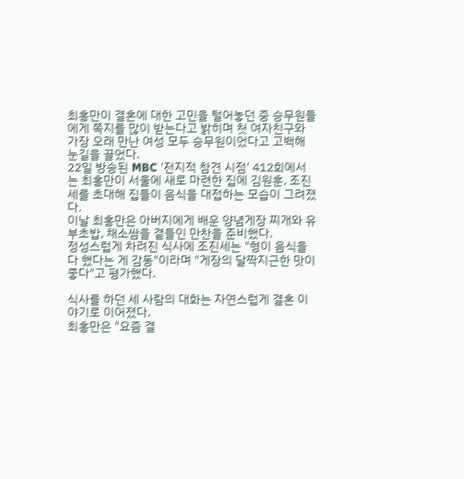최홍만이 결혼에 대한 고민을 털어놓던 중 승무원들에게 쪽지를 많이 받는다고 밝히며 첫 여자친구와 가장 오래 만난 여성 모두 승무원이었다고 고백해 눈길을 끌었다.
22일 방송된 MBC '전지적 참견 시점' 412회에서는 최홍만이 서울에 새로 마련한 집에 김원훈, 조진세를 초대해 집들이 음식을 대접하는 모습이 그려졌다.
이날 최홍만은 아버지에게 배운 양념게장 찌개와 유부초밥, 채소쌈을 곁들인 만찬을 준비했다.
정성스럽게 차려진 식사에 조진세는 "형이 음식을 다 했다는 게 감동"이라며 "게장의 달짝지근한 맛이 좋다"고 평가했다.

식사를 하던 세 사람의 대화는 자연스럽게 결혼 이야기로 이어졌다.
최홍만은 "요즘 결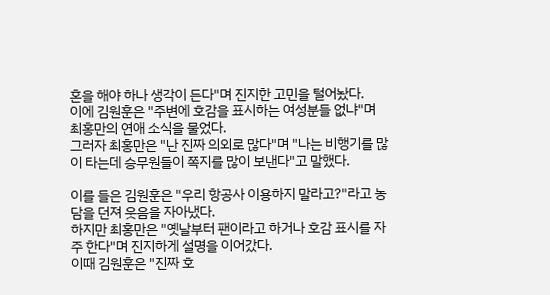혼을 해야 하나 생각이 든다"며 진지한 고민을 털어놨다.
이에 김원훈은 "주변에 호감을 표시하는 여성분들 없냐"며 최홍만의 연애 소식을 물었다.
그러자 최홍만은 "난 진짜 의외로 많다"며 "나는 비행기를 많이 타는데 승무원들이 쪽지를 많이 보낸다"고 말했다.

이를 들은 김원훈은 "우리 항공사 이용하지 말라고?"라고 농담을 던져 웃음을 자아냈다.
하지만 최홍만은 "옛날부터 팬이라고 하거나 호감 표시를 자주 한다"며 진지하게 설명을 이어갔다.
이때 김원훈은 "진짜 호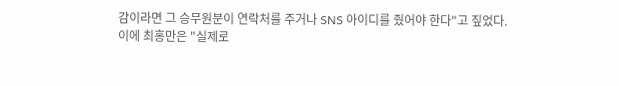감이라면 그 승무원분이 연락처를 주거나 SNS 아이디를 줬어야 한다"고 짚었다.
이에 최홍만은 "실제로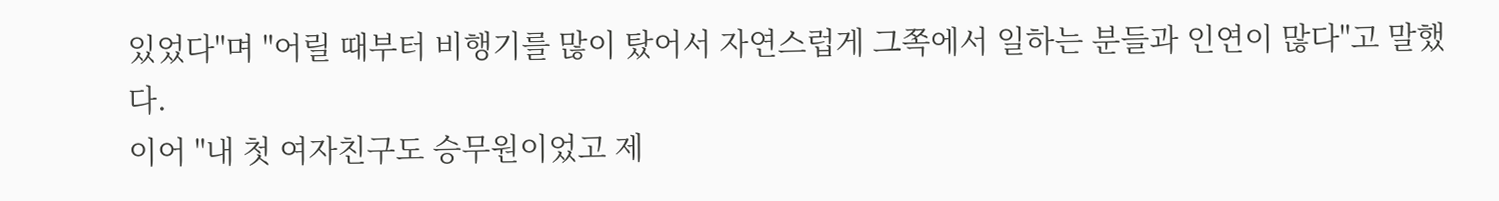있었다"며 "어릴 때부터 비행기를 많이 탔어서 자연스럽게 그쪽에서 일하는 분들과 인연이 많다"고 말했다.
이어 "내 첫 여자친구도 승무원이었고 제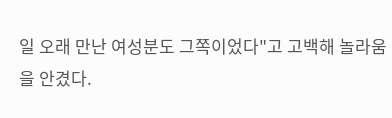일 오래 만난 여성분도 그쪽이었다"고 고백해 놀라움을 안겼다.